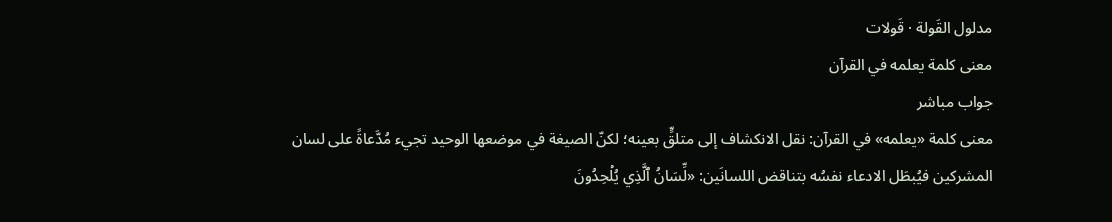مدلول القَولة · قَولات
معنى كلمة يعلمه في القرآن
جواب مباشر
معنى كلمة «يعلمه» في القرآن: نقل الانكشاف إلى متلقٍّ بعينه؛ لكنّ الصيغة في موضعها الوحيد تجيء مُدَّعاةً على لسان المشركين فيُبطَل الادعاء نفسُه بتناقض اللسانَين: «لِّسَانُ ٱلَّذِي يُلۡحِدُونَ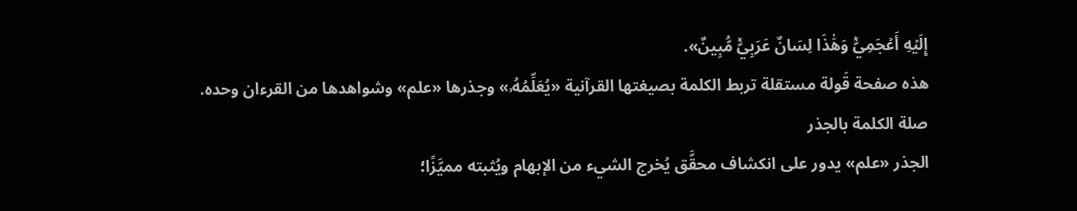إِلَيۡهِ أَعۡجَمِيّٞ وَهَٰذَا لِسَانٌ عَرَبِيّٞ مُّبِينٌ».
هذه صفحة قَولة مستقلة تربط الكلمة بصيغتها القرآنية «يُعَلِّمُهُۥ» وجذرها «علم» وشواهدها من القرءان وحده.
صلة الكلمة بالجذر
الجذر «علم» يدور على انكشاف محقَّق يُخرج الشيء من الإبهام ويُثبته مميَّزًا؛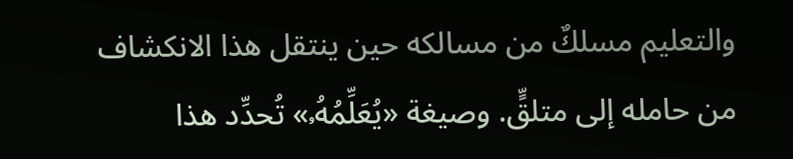والتعليم مسلكٌ من مسالكه حين ينتقل هذا الانكشاف من حامله إلى متلقٍّ. وصيغة «يُعَلِّمُهُۥ» تُحدِّد هذا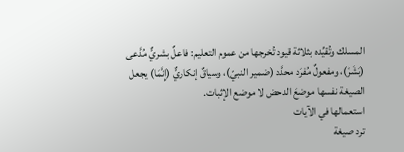المسلك وتُقيِّده بثلاثة قيود تُخرجها من عموم التعليم: فاعلٌ بشريٌّ مُدَّعى (بَشَرٞ)، ومفعولٌ مُفرَد محدَّد (ضمير النبيّ)، وسياقٌ إنكاريٌّ (إِنَّمَا) يجعل الصيغة نفسها موضعَ الدحض لا موضع الإثبات.
استعمالها في الآيات
ترد صيغة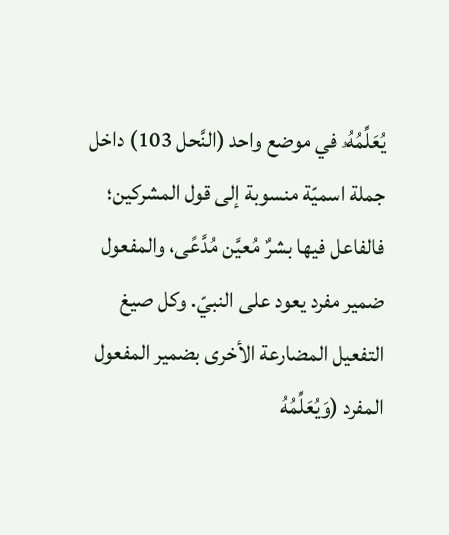يُعَلِّمُهُۥ في موضع واحد (النَّحل 103) داخل جملة اسميّة منسوبة إلى قول المشركين؛ فالفاعل فيها بشرٌ مُعيَّن مُدَّعًى، والمفعول ضمير مفرد يعود على النبيّ. وكل صيغ التفعيل المضارعة الأخرى بضمير المفعول المفرد (وَيُعَلِّمُهُ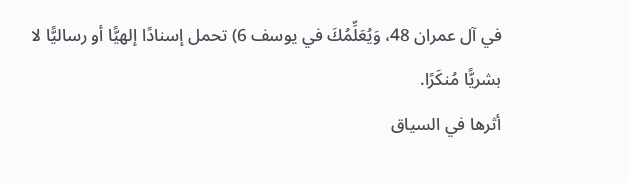في آل عمران 48، وَيُعَلِّمُكَ في يوسف 6) تحمل إسنادًا إلهيًّا أو رساليًّا لا بشريًّا مُنكَرًا.
أثرها في السياق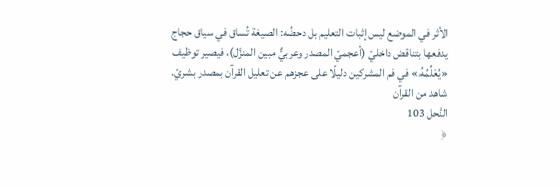الأثر في الموضع ليس إثبات التعليم بل دحضُه: الصيغة تُساق في سياق حجاج يدفعها بتناقض داخليّ (أعجميّ المصدر وعربيٌّ مبين المنزَّل)، فيصير توظيف «يُعَلِّمُهُۥ» في فم المشركين دليلًا على عجزهم عن تعليل القرآن بمصدر بشريّ.
شاهد من القرآن
النَّحل 103
﴿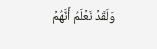وَلَقَدۡ نَعۡلَمُ أَنَّهُمۡ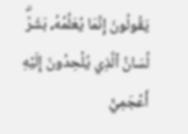يَقُولُونَ إِنَّمَا يُعَلِّمُهُۥ بَشَرٞۗ لِّسَانُ ٱلَّذِي يُلۡحِدُونَ إِلَيۡهِ أَعۡجَمِيّٞ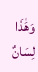وَهَٰذَا لِسَانٌ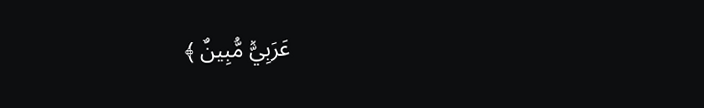عَرَبِيّٞ مُّبِينٌ ﴾